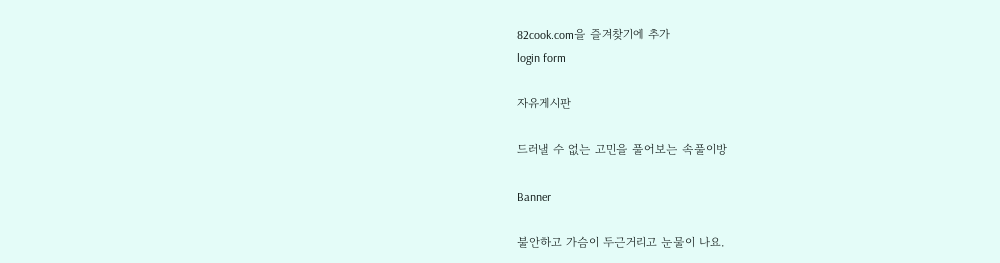82cook.com을 즐겨찾기에 추가
login form

자유게시판

드러낼 수 없는 고민을 풀어보는 속풀이방

Banner

불안하고 가슴이 두근거리고 눈물이 나요.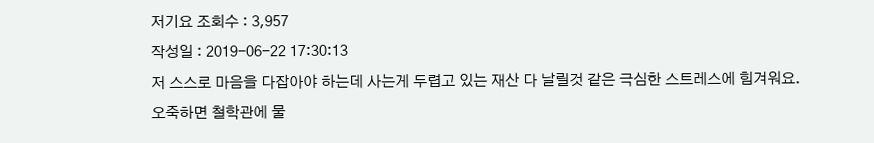저기요 조회수 : 3,957
작성일 : 2019-06-22 17:30:13
저 스스로 마음을 다잡아야 하는데 사는게 두렵고 있는 재산 다 날릴것 같은 극심한 스트레스에 힘겨워요.
오죽하면 철학관에 물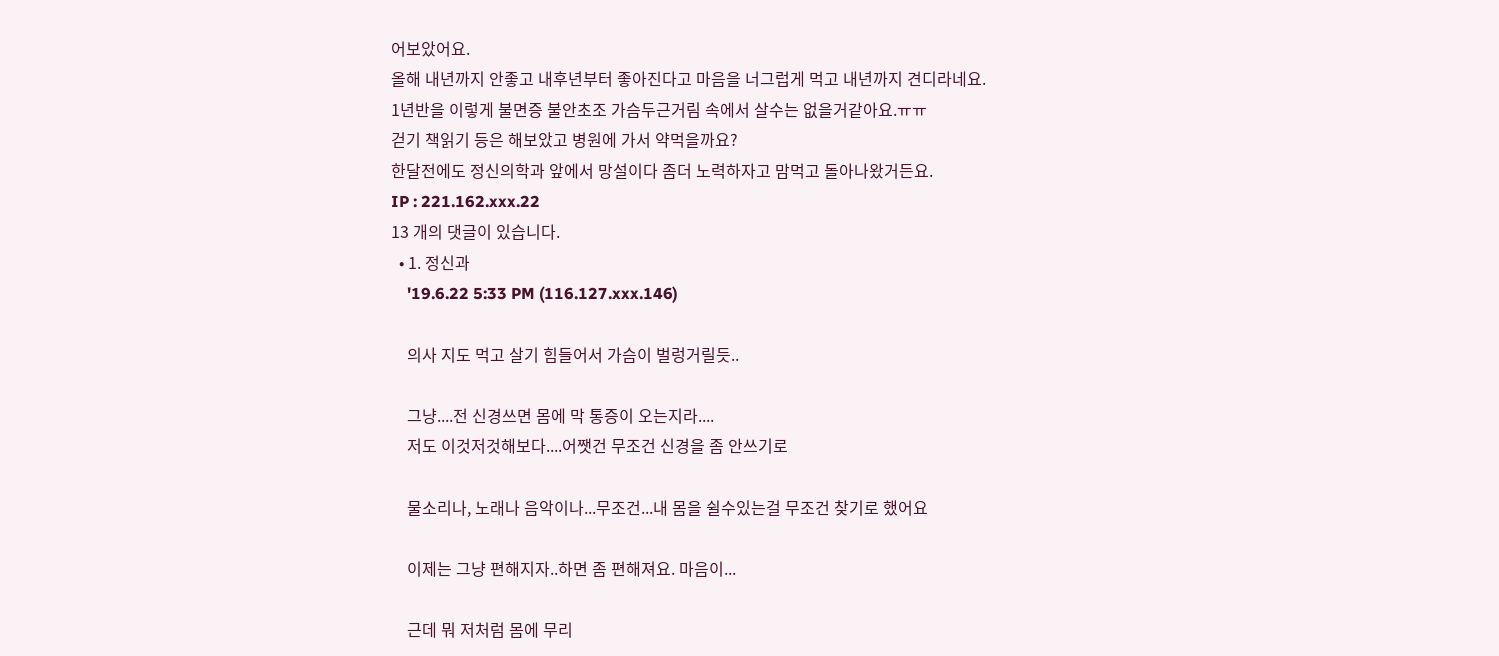어보았어요.
올해 내년까지 안좋고 내후년부터 좋아진다고 마음을 너그럽게 먹고 내년까지 견디라네요.
1년반을 이렇게 불면증 불안초조 가슴두근거림 속에서 살수는 없을거같아요.ㅠㅠ
걷기 책읽기 등은 해보았고 병원에 가서 약먹을까요?
한달전에도 정신의학과 앞에서 망설이다 좀더 노력하자고 맘먹고 돌아나왔거든요.
IP : 221.162.xxx.22
13 개의 댓글이 있습니다.
  • 1. 정신과
    '19.6.22 5:33 PM (116.127.xxx.146)

    의사 지도 먹고 살기 힘들어서 가슴이 벌렁거릴듯..

    그냥....전 신경쓰면 몸에 막 통증이 오는지라....
    저도 이것저것해보다....어쨋건 무조건 신경을 좀 안쓰기로

    물소리나, 노래나 음악이나...무조건...내 몸을 쉴수있는걸 무조건 찾기로 했어요

    이제는 그냥 편해지자..하면 좀 편해져요. 마음이...

    근데 뭐 저처럼 몸에 무리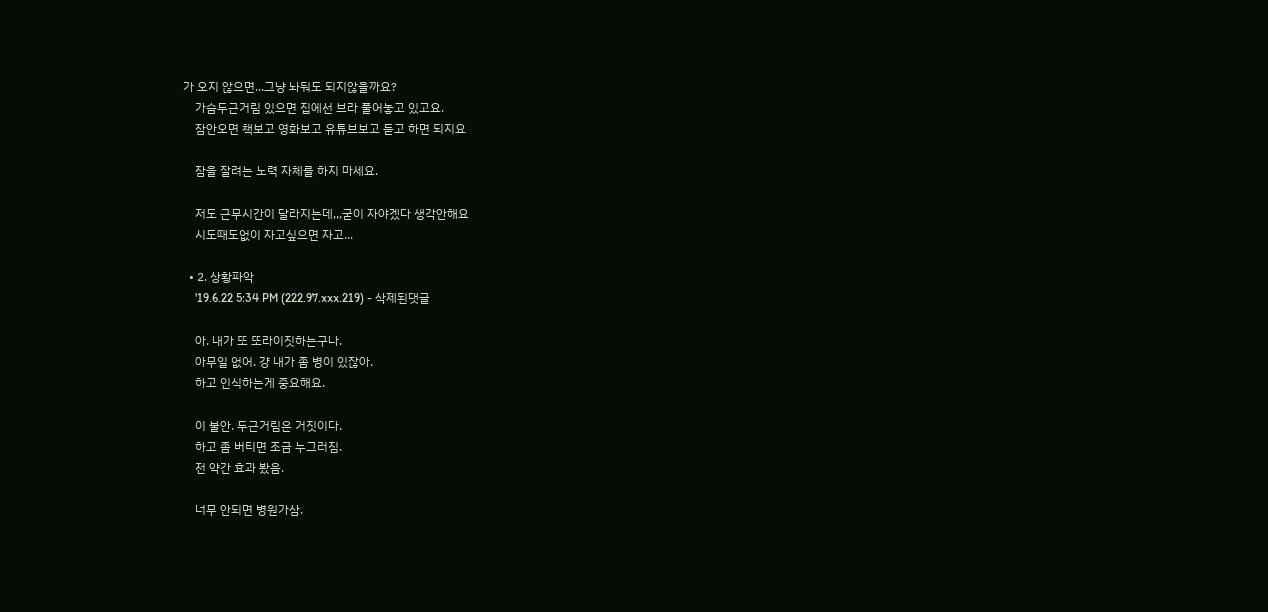가 오지 않으면...그냥 놔둬도 되지않을까요?
    가슴두근거림 있으면 집에선 브라 풀어놓고 있고요.
    잠안오면 책보고 영화보고 유튜브보고 듣고 하면 되지요

    잠을 잘려는 노력 자체를 하지 마세요.

    저도 근무시간이 달라지는데,,,굳이 자야겠다 생각안해요
    시도때도없이 자고싶으면 자고...

  • 2. 상황파악
    '19.6.22 5:34 PM (222.97.xxx.219) - 삭제된댓글

    아. 내가 또 또라이짓하는구나.
    아무일 없어. 걍 내가 좀 병이 있잖아.
    하고 인식하는게 중요해요.

    이 불안. 두근거림은 거짓이다.
    하고 좀 버티면 조금 누그러짐.
    전 약간 효과 봤음.

    너무 안되면 병원가삼.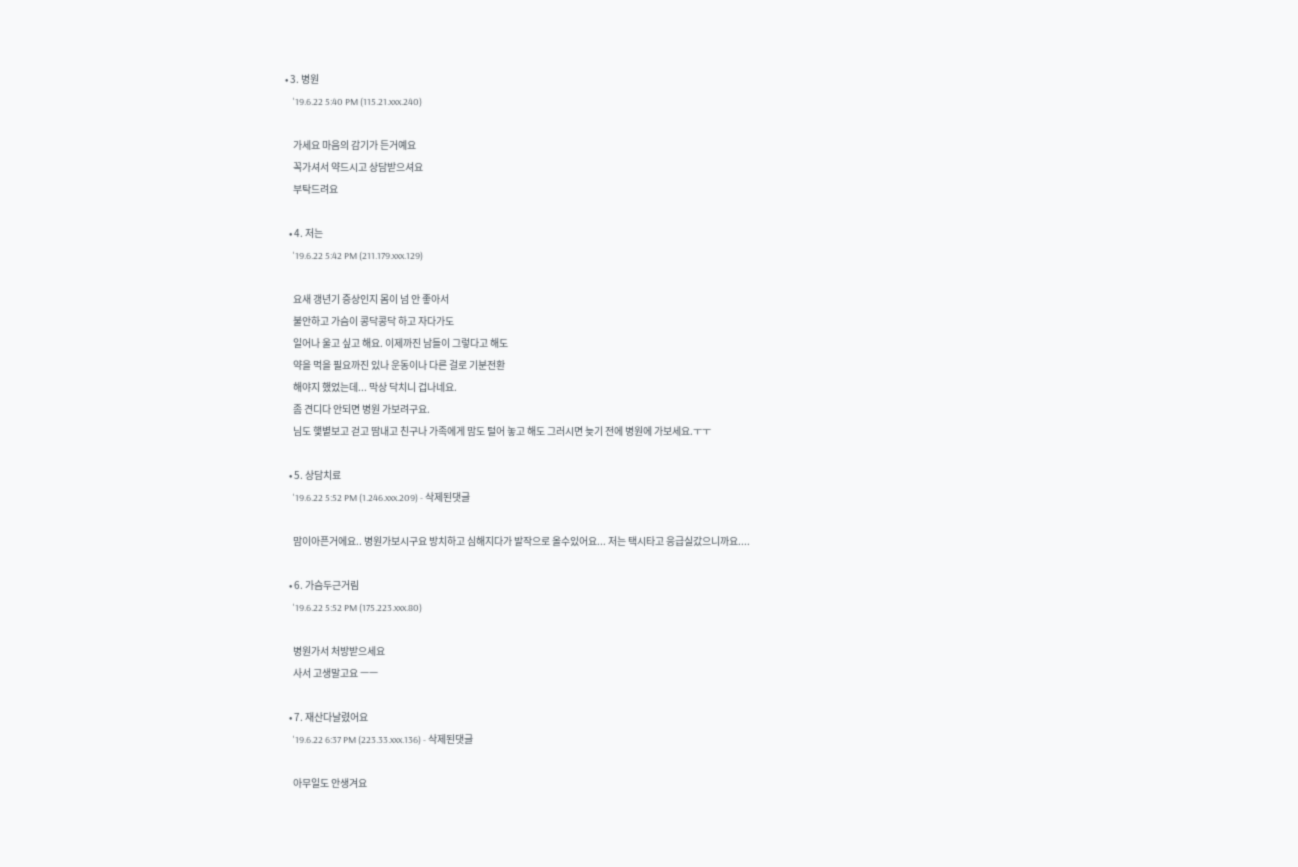• 3. 병원
    '19.6.22 5:40 PM (115.21.xxx.240)

    가세요 마음의 감기가 든거예요
    꼭가셔서 약드시고 상담받으셔요
    부탁드려요

  • 4. 저는
    '19.6.22 5:42 PM (211.179.xxx.129)

    요새 갱년기 증상인지 몸이 넘 안 좋아서
    불안하고 가슴이 콩닥콩닥 하고 자다가도
    일어나 울고 싶고 해요. 이제까진 남들이 그렇다고 해도
    약을 먹을 필요까진 있나 운동이나 다른 걸로 기분전환
    해야지 했었는데... 막상 닥치니 겁나네요.
    좀 견디다 안되면 병원 가보려구요.
    님도 햋볕보고 걷고 땀내고 친구나 가족에게 맘도 털어 놓고 해도 그러시면 늦기 전에 병원에 가보세요.ㅜㅜ

  • 5. 상담치료
    '19.6.22 5:52 PM (1.246.xxx.209) - 삭제된댓글

    맘이아픈거에요.. 병원가보시구요 방치하고 심해지다가 발작으로 올수있어요... 저는 택시타고 응급실갔으니까요....

  • 6. 가슴두근거림
    '19.6.22 5:52 PM (175.223.xxx.80)

    병원가서 처방받으세요
    사서 고생말고요 ㅡㅡ

  • 7. 재산다날렸어요
    '19.6.22 6:37 PM (223.33.xxx.136) - 삭제된댓글

    아무일도 안생겨요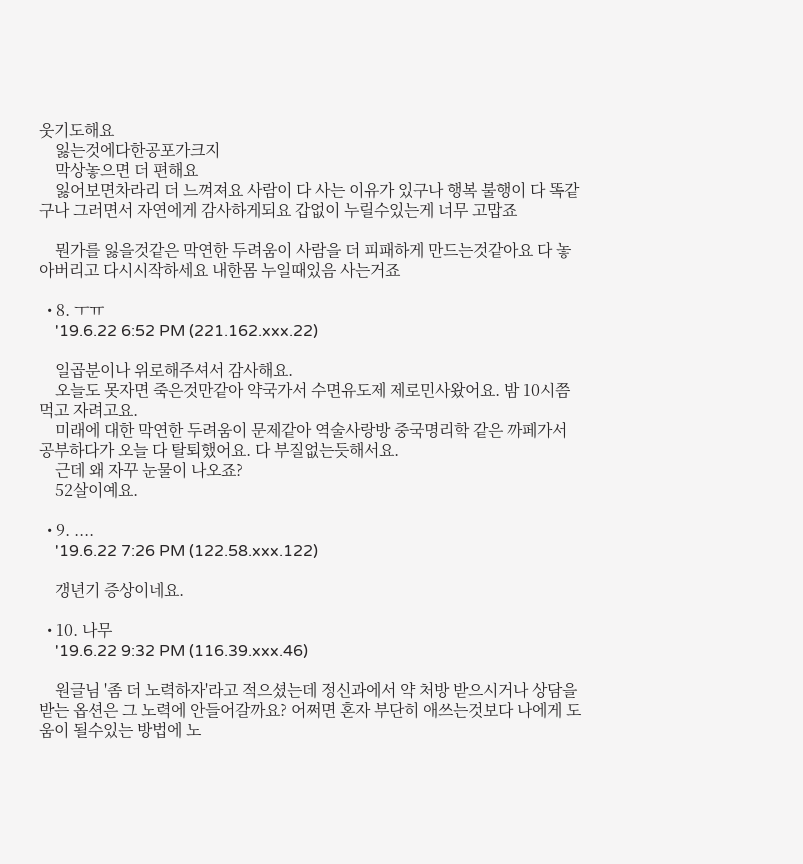웃기도해요
    잃는것에다한공포가크지
    막상놓으면 더 편해요
    잃어보면차라리 더 느껴져요 사람이 다 사는 이유가 있구나 행복 불행이 다 똑같구나 그러면서 자연에게 감사하게되요 갑없이 누릴수있는게 너무 고맙죠

    뭔가를 잃을것같은 막연한 두려움이 사람을 더 피패하게 만드는것같아요 다 놓아버리고 다시시작하세요 내한몸 누일때있음 사는거죠

  • 8. ㅜㅠ
    '19.6.22 6:52 PM (221.162.xxx.22)

    일곱분이나 위로해주셔서 감사해요.
    오늘도 못자면 죽은것만같아 약국가서 수면유도제 제로민사왔어요. 밤 10시쯤 먹고 자려고요.
    미래에 대한 막연한 두려움이 문제같아 역술사랑방 중국명리학 같은 까페가서 공부하다가 오늘 다 탈퇴했어요. 다 부질없는듯해서요.
    근데 왜 자꾸 눈물이 나오죠?
    52살이예요.

  • 9. ....
    '19.6.22 7:26 PM (122.58.xxx.122)

    갱년기 증상이네요.

  • 10. 나무
    '19.6.22 9:32 PM (116.39.xxx.46)

    원글님 '좀 더 노력하자'라고 적으셨는데 정신과에서 약 처방 받으시거나 상담을 받는 옵션은 그 노력에 안들어갈까요? 어쩌면 혼자 부단히 애쓰는것보다 나에게 도움이 될수있는 방법에 노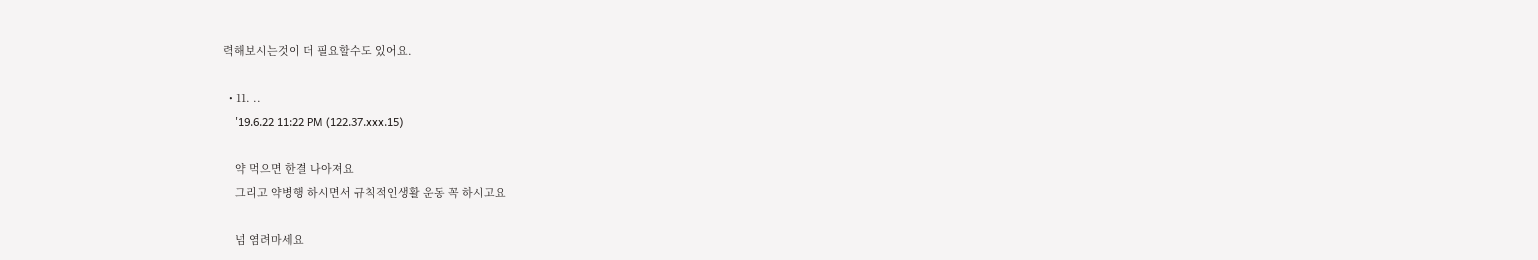력해보시는것이 더 필요할수도 있어요.

  • 11. ..
    '19.6.22 11:22 PM (122.37.xxx.15)

    약 먹으면 한결 나아져요
    그리고 약병행 하시면서 규칙적인생활 운동 꼭 하시고요

    넘 염려마세요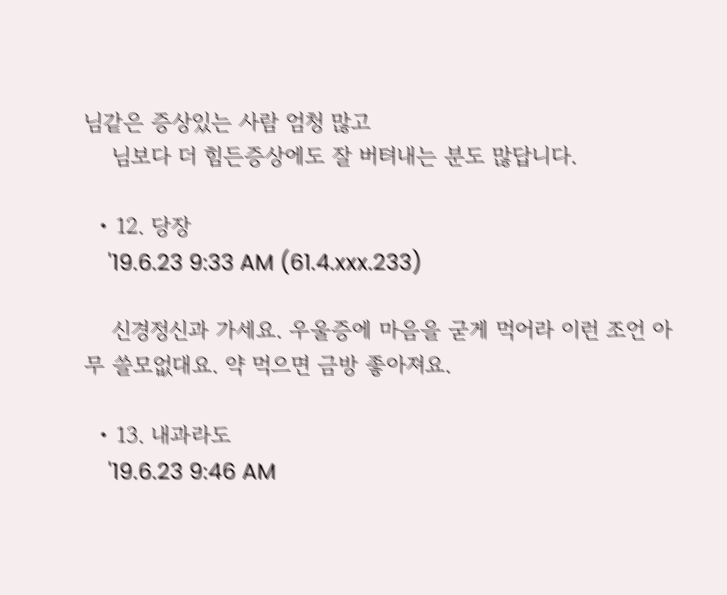님같은 증상있는 사람 엄청 많고
    님보다 더 힘든증상에도 잘 버텨내는 분도 많답니다.

  • 12. 당장
    '19.6.23 9:33 AM (61.4.xxx.233)

    신경정신과 가세요. 우울증에 마음을 굳게 먹어라 이런 조언 아무 쓸모없대요. 약 먹으면 금방 좋아져요.

  • 13. 내과라도
    '19.6.23 9:46 AM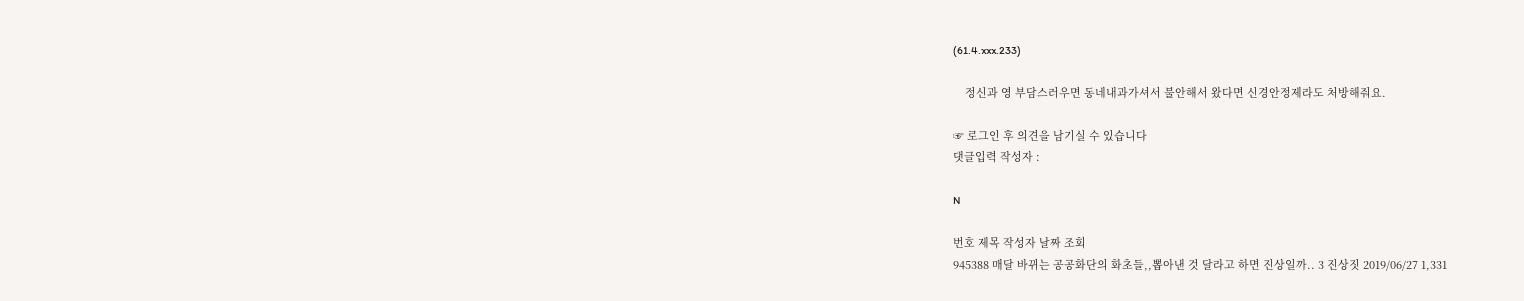(61.4.xxx.233)

    정신과 영 부담스러우면 동네내과가셔서 불안해서 왔다면 신경안정제라도 처방해줘요.

☞ 로그인 후 의견을 남기실 수 있습니다
댓글입력 작성자 :

N

번호 제목 작성자 날짜 조회
945388 매달 바뀌는 공공화단의 화초들,,뽑아낸 것 달라고 하면 진상일까.. 3 진상짓 2019/06/27 1,331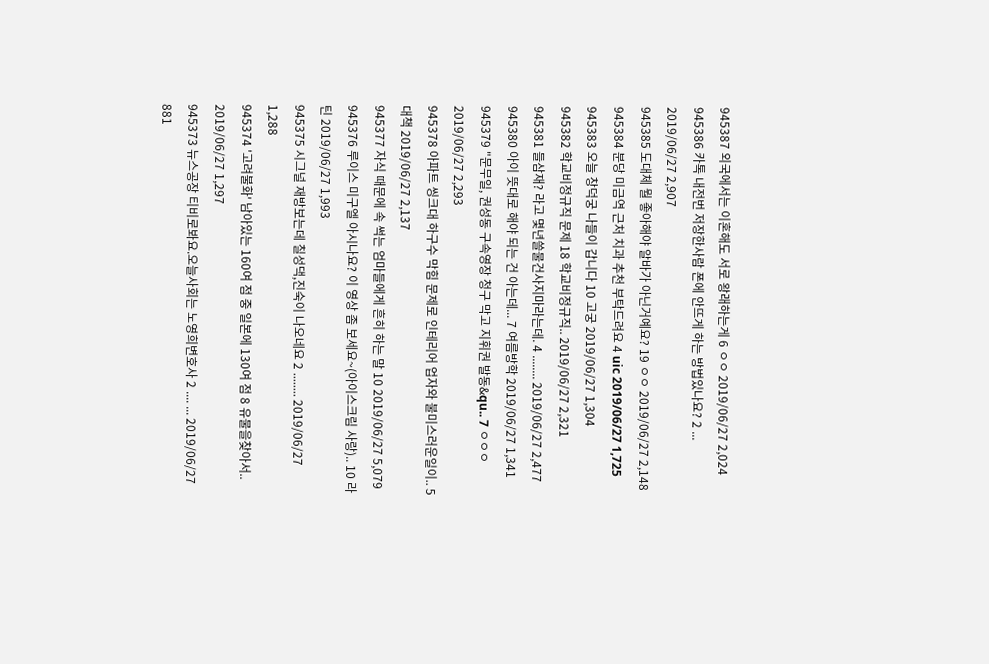945387 외국에서는 이혼해도 서로 왕래하는게 6 ㅇㅇ 2019/06/27 2,024
945386 카톡 내전번 저장한사람 폰에 안뜨게 하는 방법있나요? 2 ... 2019/06/27 2,907
945385 도대체 뭘 좋아해야 알바가 아닌거예요? 19 ㅇㅇ 2019/06/27 2,148
945384 분당 미금역 근처 치과 추천 부탁드려요 4 uic 2019/06/27 1,725
945383 오늘 창덕궁 나들이 갑니다 10 고궁 2019/06/27 1,304
945382 학교비정규직 문제 18 학교비정규직.. 2019/06/27 2,321
945381 들삼재? 라고 몇년쓸물건사지마라는데. 4 ........ 2019/06/27 2,477
945380 아이 뜻대로 해야 되는 건 아는데... 7 여름방학 2019/06/27 1,341
945379 "문무일, 권성동 구속영장 청구 막고 지휘권 발동&qu.. 7 ㅇㅇㅇ 2019/06/27 2,293
945378 아파트 씽크대 하구수 막힘 문제로 인테리어 업자와 불미스러운일이.. 5 대책 2019/06/27 2,137
945377 자식 때문에 속 썩는 엄마들에게 흔히 하는 말 10 2019/06/27 5,079
945376 루이스 미구엘 아시나요? 이 영상 좀 보세요~(아이스크림 사랑).. 10 라틴 2019/06/27 1,993
945375 시그널 재방보는데 칠성댁,진숙이 나오네요 2 ........ 2019/06/27 1,288
945374 '고려불화' 남아있는 160여 점 중 일본에 130여 점 8 유물을찾아서.. 2019/06/27 1,297
945373 뉴스공장 티비로봐요.오늘사회는 노영희변호사 2 .... ... 2019/06/27 881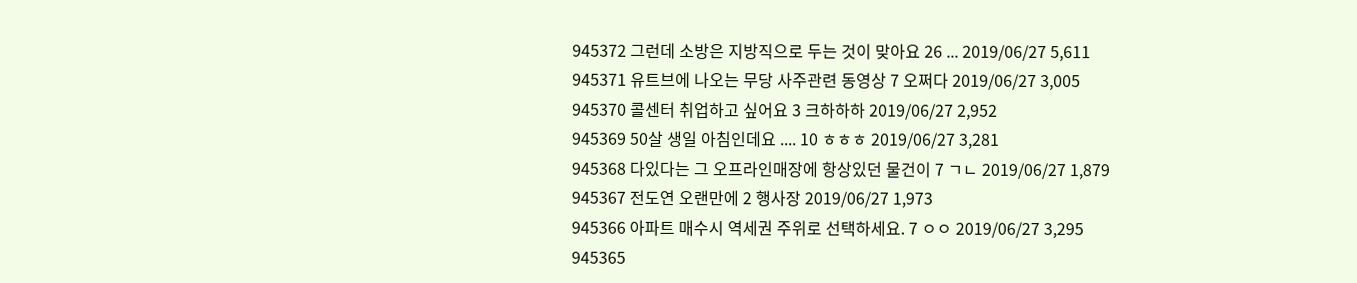945372 그런데 소방은 지방직으로 두는 것이 맞아요 26 ... 2019/06/27 5,611
945371 유트브에 나오는 무당 사주관련 동영상 7 오쩌다 2019/06/27 3,005
945370 콜센터 취업하고 싶어요 3 크하하하 2019/06/27 2,952
945369 50살 생일 아침인데요 .... 10 ㅎㅎㅎ 2019/06/27 3,281
945368 다있다는 그 오프라인매장에 항상있던 물건이 7 ㄱㄴ 2019/06/27 1,879
945367 전도연 오랜만에 2 행사장 2019/06/27 1,973
945366 아파트 매수시 역세권 주위로 선택하세요. 7 ㅇㅇ 2019/06/27 3,295
945365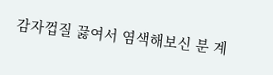감자껍질 끓여서 염색해보신 분 계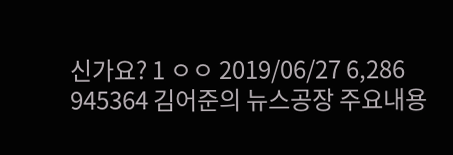신가요? 1 ㅇㅇ 2019/06/27 6,286
945364 김어준의 뉴스공장 주요내용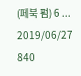(페북 펌) 6 ... 2019/06/27 840